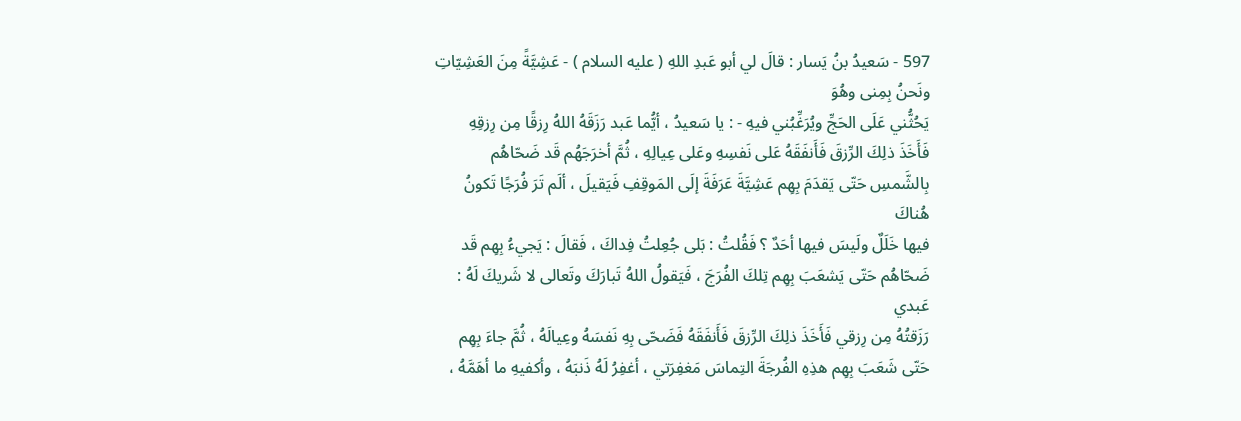597 - سَعيدُ بنُ يَسار : قالَ لي أبو عَبدِ اللهِ ( عليه السلام ) - عَشِيَّةً مِنَ العَشِيّاتِ ونَحنُ بِمِنى وهُوَ
يَحُثُّني عَلَى الحَجِّ ويُرَغِّبُني فيهِ - : يا سَعيدُ ، أيُّما عَبد رَزَقَهُ اللهُ رِزقًا مِن رِزقِهِ
فَأَخَذَ ذلِكَ الرِّزقَ فَأَنفَقَهُ عَلى نَفسِهِ وعَلى عِيالِهِ ، ثُمَّ أخرَجَهُم قَد ضَحّاهُم
بِالشَّمسِ حَتّى يَقدَمَ بِهِم عَشِيَّةَ عَرَفَةَ إلَى المَوقِفِ فَيَقيلَ ، ألَم تَرَ فُرَجًا تَكونُ هُناكَ
فيها خَلَلٌ ولَيسَ فيها أحَدٌ ؟ فَقُلتُ : بَلى جُعِلتُ فِداكَ ، فَقالَ : يَجيءُ بِهِم قَد
ضَحّاهُم حَتّى يَشعَبَ بِهِم تِلكَ الفُرَجَ ، فَيَقولُ اللهُ تَبارَكَ وتَعالى لا شَريكَ لَهُ : عَبدي
رَزَقتُهُ مِن رِزقي فَأَخَذَ ذلِكَ الرِّزقَ فَأَنفَقَهُ فَضَحّى بِهِ نَفسَهُ وعِيالَهُ ، ثُمَّ جاءَ بِهِم
حَتّى شَعَبَ بِهِم هذِهِ الفُرجَةَ التِماسَ مَغفِرَتي ، أغفِرُ لَهُ ذَنبَهُ ، وأكفيهِ ما أهَمَّهُ ،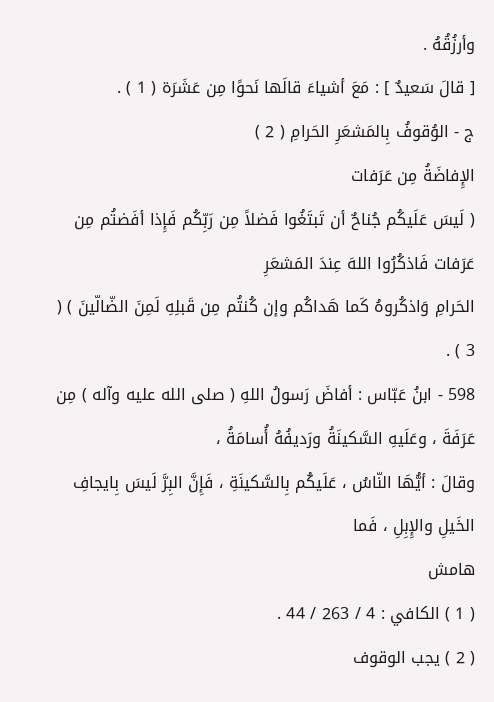وأرزُقُهُ .
[ قالَ سَعيدٌ ] : مَعَ أشياءَ قالَها نَحوًا مِن عَشَرَة ( 1 ) .
ج - الوُقوفُ بِالمَشعَرِ الحَرامِ ( 2 )
الإِفاضَةُ مِن عَرَفات
( لَيسَ عَلَيكُم جُناحٌ أن تَبتَغُوا فَضلاً مِن رَبِّكُم فَإِذا أفَضتُم مِن عَرَفات فَاذكُرُوا اللهَ عِندَ المَشعَرِ
الحَرامِ وَاذكُروهُ كَما هَداكُم وإن كُنتُم مِن قَبلِهِ لَمِنَ الضّالّينَ ) ( 3 ) .
598 - ابنُ عَبّاس : أفاضَ رَسولُ اللهِ ( صلى الله عليه وآله ) مِن عَرَفَةَ ، وعَلَيهِ السَّكينَةُ ورَديفُهُ أُسامَةُ ،
وقالَ : أيُّهَا النّاسُ ، عَلَيكُم بِالسَّكينَةِ ، فَإِنَّ البِرَّ لَيسَ بِايجافِ الخَيلِ والإِبِلِ ، فَما
هامش
( 1 ) الكافي : 4 / 263 / 44 .
( 2 ) يجب الوقوف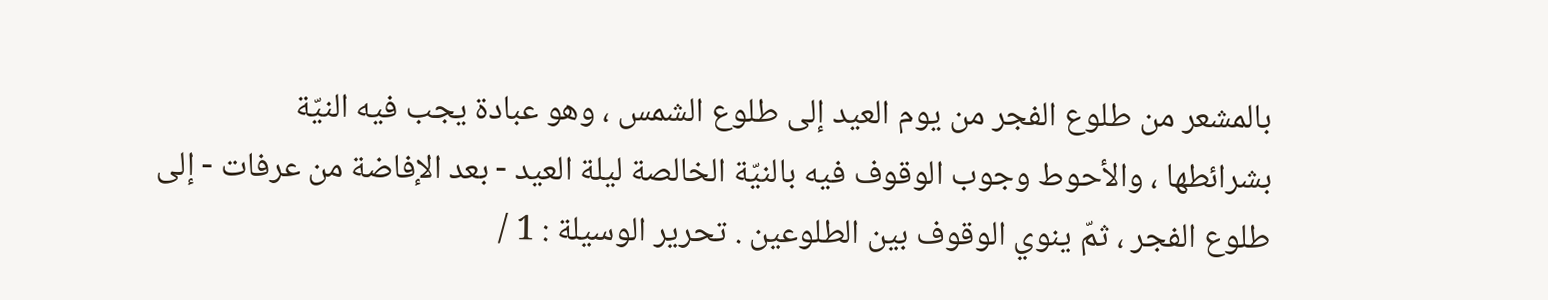بالمشعر من طلوع الفجر من يوم العيد إلى طلوع الشمس ، وهو عبادة يجب فيه النيّة
بشرائطها ، والأحوط وجوب الوقوف فيه بالنيّة الخالصة ليلة العيد - بعد الإفاضة من عرفات - إلى
طلوع الفجر ، ثمّ ينوي الوقوف بين الطلوعين . تحرير الوسيلة : 1 /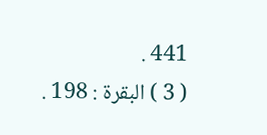441 .
( 3 ) البقرة : 198 .